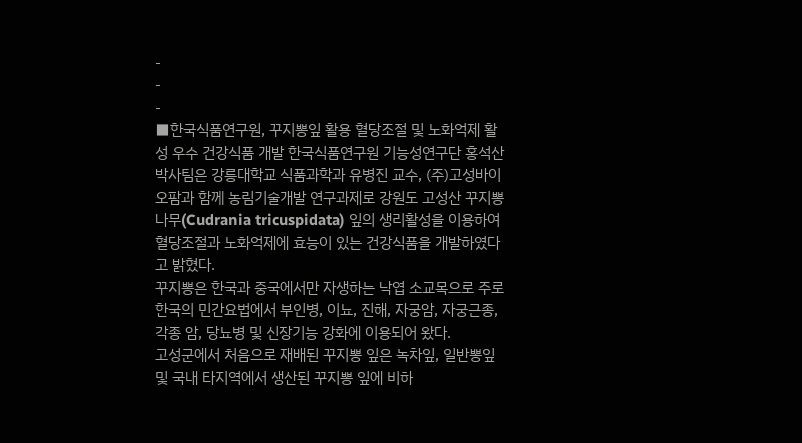-
-
-
■한국식품연구원, 꾸지뽕잎 활용 혈당조절 및 노화억제 활성 우수 건강식품 개발 한국식품연구원 기능성연구단 홍석산 박사팀은 강릉대학교 식품과학과 유병진 교수, (주)고성바이오팜과 함께 농림기술개발 연구과제로 강원도 고성산 꾸지뽕나무(Cudrania tricuspidata) 잎의 생리활성을 이용하여 혈당조절과 노화억제에 효능이 있는 건강식품을 개발하였다고 밝혔다.
꾸지뽕은 한국과 중국에서만 자생하는 낙엽 소교목으로 주로 한국의 민간요법에서 부인병, 이뇨, 진해, 자궁암, 자궁근종, 각종 암, 당뇨병 및 신장기능 강화에 이용되어 왔다.
고성군에서 처음으로 재배된 꾸지뽕 잎은 녹차잎, 일반뽕잎 및 국내 타지역에서 생산된 꾸지뽕 잎에 비하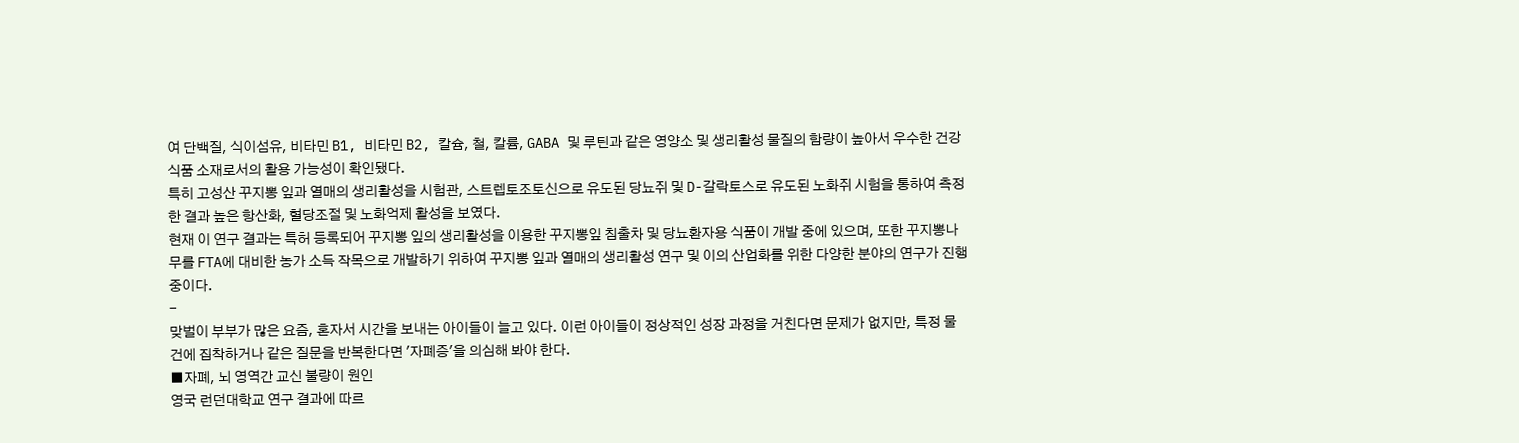여 단백질, 식이섬유, 비타민 B1, 비타민 B2, 칼슘, 철, 칼륨, GABA 및 루틴과 같은 영양소 및 생리활성 물질의 함량이 높아서 우수한 건강식품 소재로서의 활용 가능성이 확인됐다.
특히 고성산 꾸지뽕 잎과 열매의 생리활성을 시험관, 스트렙토조토신으로 유도된 당뇨쥐 및 D-갈락토스로 유도된 노화쥐 시험을 통하여 측정한 결과 높은 항산화, 혈당조절 및 노화억제 활성을 보였다.
현재 이 연구 결과는 특허 등록되어 꾸지뽕 잎의 생리활성을 이용한 꾸지뽕잎 침출차 및 당뇨환자용 식품이 개발 중에 있으며, 또한 꾸지뽕나무를 FTA에 대비한 농가 소득 작목으로 개발하기 위하여 꾸지뽕 잎과 열매의 생리활성 연구 및 이의 산업화를 위한 다양한 분야의 연구가 진행 중이다.
-
맞벌이 부부가 많은 요즘, 혼자서 시간을 보내는 아이들이 늘고 있다. 이런 아이들이 정상적인 성장 과정을 거친다면 문제가 없지만, 특정 물건에 집착하거나 같은 질문을 반복한다면 '자폐증'을 의심해 봐야 한다.
■자폐, 뇌 영역간 교신 불량이 원인
영국 런던대학교 연구 결과에 따르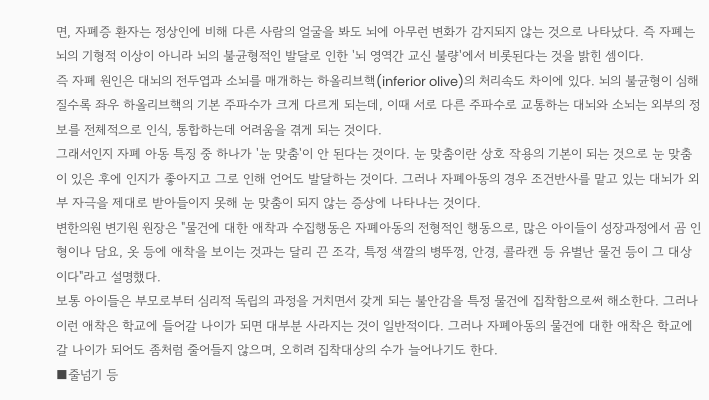면, 자폐증 환자는 정상인에 비해 다른 사람의 얼굴을 봐도 뇌에 아무런 변화가 감지되지 않는 것으로 나타났다. 즉 자폐는 뇌의 기형적 이상이 아니라 뇌의 불균형적인 발달로 인한 '뇌 영역간 교신 불량'에서 비롯된다는 것을 밝힌 셈이다.
즉 자폐 원인은 대뇌의 전두엽과 소뇌를 매개하는 하올리브핵(inferior olive)의 처리속도 차이에 있다. 뇌의 불균형이 심해질수록 좌우 하올리브핵의 기본 주파수가 크게 다르게 되는데, 이때 서로 다른 주파수로 교통하는 대뇌와 소뇌는 외부의 정보를 전체적으로 인식, 통합하는데 어려움을 겪게 되는 것이다.
그래서인지 자폐 아동 특징 중 하나가 '눈 맞춤'이 안 된다는 것이다. 눈 맞춤이란 상호 작용의 기본이 되는 것으로 눈 맞춤이 있은 후에 인지가 좋아지고 그로 인해 언어도 발달하는 것이다. 그러나 자폐아동의 경우 조건반사를 맡고 있는 대뇌가 외부 자극을 제대로 받아들이지 못해 눈 맞춤이 되지 않는 증상에 나타나는 것이다.
변한의원 변기원 원장은 "물건에 대한 애착과 수집행동은 자폐아동의 전형적인 행동으로, 많은 아이들이 성장과정에서 곰 인형이나 담요, 옷 등에 애착을 보이는 것과는 달리 끈 조각, 특정 색깔의 병뚜껑, 안경, 콜라캔 등 유별난 물건 등이 그 대상이다"라고 설명했다.
보통 아이들은 부모로부터 심리적 독립의 과정을 거치면서 갖게 되는 불안감을 특정 물건에 집착함으로써 해소한다. 그러나 이런 애착은 학교에 들어갈 나이가 되면 대부분 사라지는 것이 일반적이다. 그러나 자폐아동의 물건에 대한 애착은 학교에 갈 나이가 되어도 좀처럼 줄어들지 않으며, 오히려 집착대상의 수가 늘어나기도 한다.
■줄넘기 등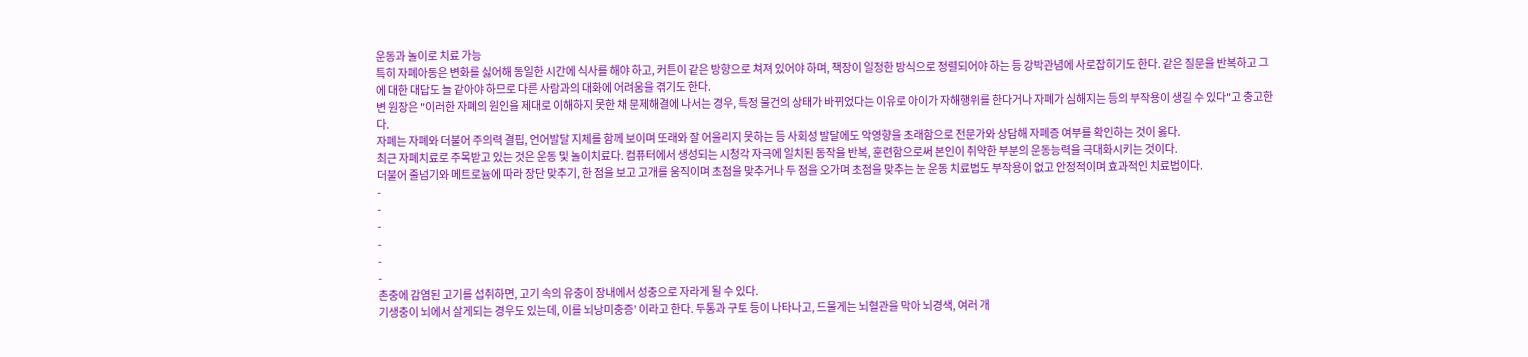운동과 놀이로 치료 가능
특히 자폐아동은 변화를 싫어해 동일한 시간에 식사를 해야 하고, 커튼이 같은 방향으로 쳐져 있어야 하며, 책장이 일정한 방식으로 정렬되어야 하는 등 강박관념에 사로잡히기도 한다. 같은 질문을 반복하고 그에 대한 대답도 늘 같아야 하므로 다른 사람과의 대화에 어려움을 겪기도 한다.
변 원장은 "이러한 자폐의 원인을 제대로 이해하지 못한 채 문제해결에 나서는 경우, 특정 물건의 상태가 바뀌었다는 이유로 아이가 자해행위를 한다거나 자폐가 심해지는 등의 부작용이 생길 수 있다"고 충고한다.
자폐는 자폐와 더불어 주의력 결핍, 언어발달 지체를 함께 보이며 또래와 잘 어울리지 못하는 등 사회성 발달에도 악영향을 초래함으로 전문가와 상담해 자폐증 여부를 확인하는 것이 옳다.
최근 자폐치료로 주목받고 있는 것은 운동 및 놀이치료다. 컴퓨터에서 생성되는 시청각 자극에 일치된 동작을 반복, 훈련함으로써 본인이 취약한 부분의 운동능력을 극대화시키는 것이다.
더불어 줄넘기와 메트로늄에 따라 장단 맞추기, 한 점을 보고 고개를 움직이며 초점을 맞추거나 두 점을 오가며 초점을 맞추는 눈 운동 치료법도 부작용이 없고 안정적이며 효과적인 치료법이다.
-
-
-
-
-
-
촌충에 감염된 고기를 섭취하면, 고기 속의 유충이 장내에서 성충으로 자라게 될 수 있다.
기생충이 뇌에서 살게되는 경우도 있는데, 이를 뇌낭미충증’ 이라고 한다. 두통과 구토 등이 나타나고, 드물게는 뇌혈관을 막아 뇌경색, 여러 개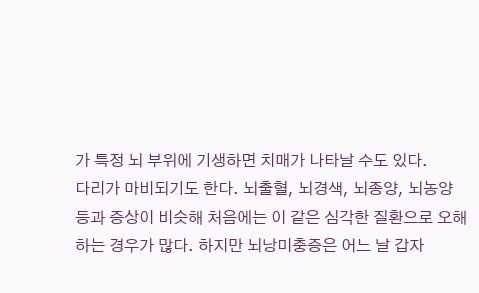가 특정 뇌 부위에 기생하면 치매가 나타날 수도 있다.
다리가 마비되기도 한다. 뇌출혈, 뇌경색, 뇌종양, 뇌농양 등과 증상이 비슷해 처음에는 이 같은 심각한 질환으로 오해하는 경우가 많다. 하지만 뇌낭미충증은 어느 날 갑자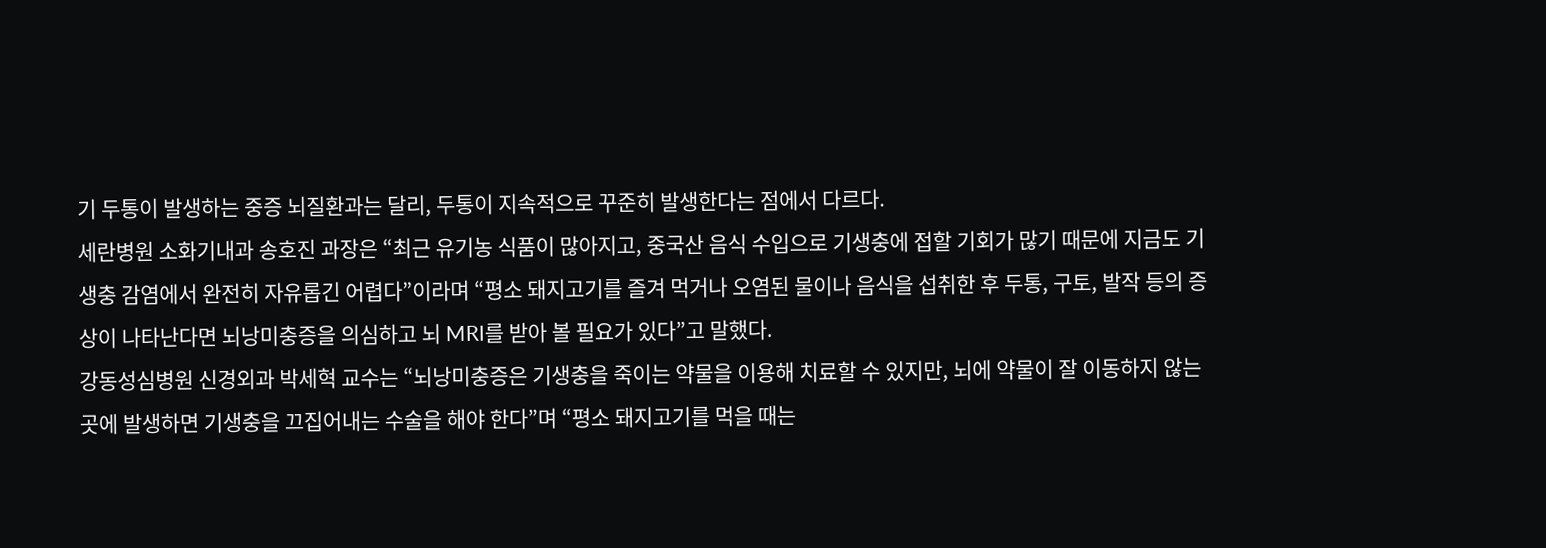기 두통이 발생하는 중증 뇌질환과는 달리, 두통이 지속적으로 꾸준히 발생한다는 점에서 다르다.
세란병원 소화기내과 송호진 과장은 “최근 유기농 식품이 많아지고, 중국산 음식 수입으로 기생충에 접할 기회가 많기 때문에 지금도 기생충 감염에서 완전히 자유롭긴 어렵다”이라며 “평소 돼지고기를 즐겨 먹거나 오염된 물이나 음식을 섭취한 후 두통, 구토, 발작 등의 증상이 나타난다면 뇌낭미충증을 의심하고 뇌 MRI를 받아 볼 필요가 있다”고 말했다.
강동성심병원 신경외과 박세혁 교수는 “뇌낭미충증은 기생충을 죽이는 약물을 이용해 치료할 수 있지만, 뇌에 약물이 잘 이동하지 않는 곳에 발생하면 기생충을 끄집어내는 수술을 해야 한다”며 “평소 돼지고기를 먹을 때는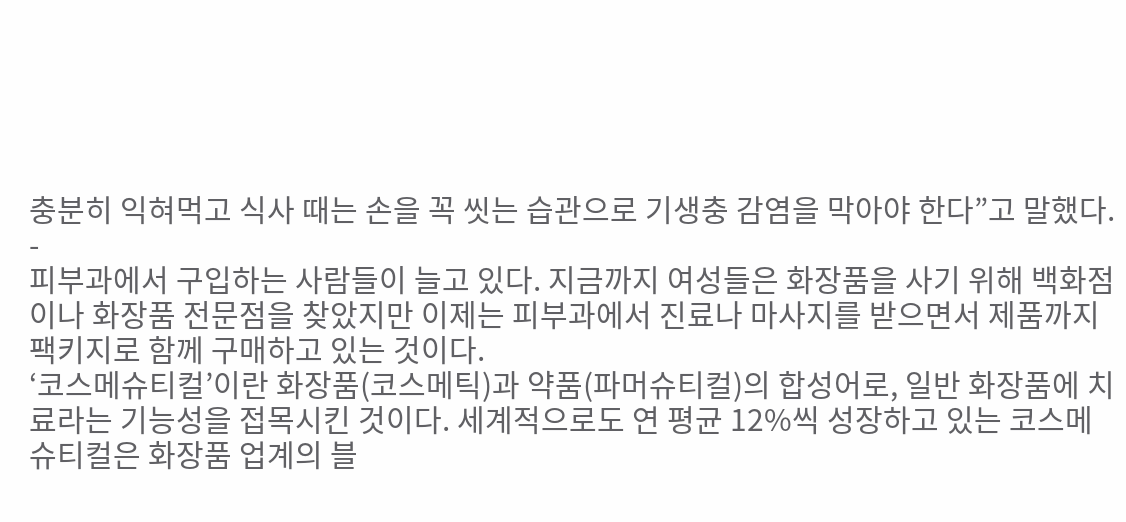충분히 익혀먹고 식사 때는 손을 꼭 씻는 습관으로 기생충 감염을 막아야 한다”고 말했다.
-
피부과에서 구입하는 사람들이 늘고 있다. 지금까지 여성들은 화장품을 사기 위해 백화점이나 화장품 전문점을 찾았지만 이제는 피부과에서 진료나 마사지를 받으면서 제품까지 팩키지로 함께 구매하고 있는 것이다.
‘코스메슈티컬’이란 화장품(코스메틱)과 약품(파머슈티컬)의 합성어로, 일반 화장품에 치료라는 기능성을 접목시킨 것이다. 세계적으로도 연 평균 12%씩 성장하고 있는 코스메슈티컬은 화장품 업계의 블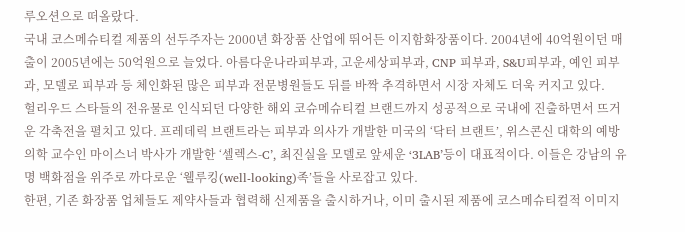루오션으로 떠올랐다.
국내 코스메슈티컬 제품의 선두주자는 2000년 화장품 산업에 뛰어든 이지함화장품이다. 2004년에 40억원이던 매출이 2005년에는 50억원으로 늘었다. 아름다운나라피부과, 고운세상피부과, CNP 피부과, S&U피부과, 예인 피부과, 모델로 피부과 등 체인화된 많은 피부과 전문병원들도 뒤를 바짝 추격하면서 시장 자체도 더욱 커지고 있다.
헐리우드 스타들의 전유물로 인식되던 다양한 해외 코슈메슈티컬 브랜드까지 성공적으로 국내에 진출하면서 뜨거운 각축전을 펼치고 있다. 프레데릭 브랜트라는 피부과 의사가 개발한 미국의 ‘닥터 브랜트’, 위스콘신 대학의 예방의학 교수인 마이스너 박사가 개발한 ‘셀렉스-C’, 최진실을 모델로 앞세운 ‘3LAB’등이 대표적이다. 이들은 강남의 유명 백화점을 위주로 까다로운 ‘웰루킹(well-looking)족’들을 사로잡고 있다.
한편, 기존 화장품 업체들도 제약사들과 협력해 신제품을 출시하거나, 이미 출시된 제품에 코스메슈티컬적 이미지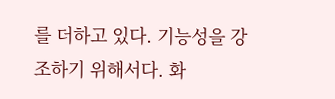를 더하고 있다. 기능성을 강조하기 위해서다. 화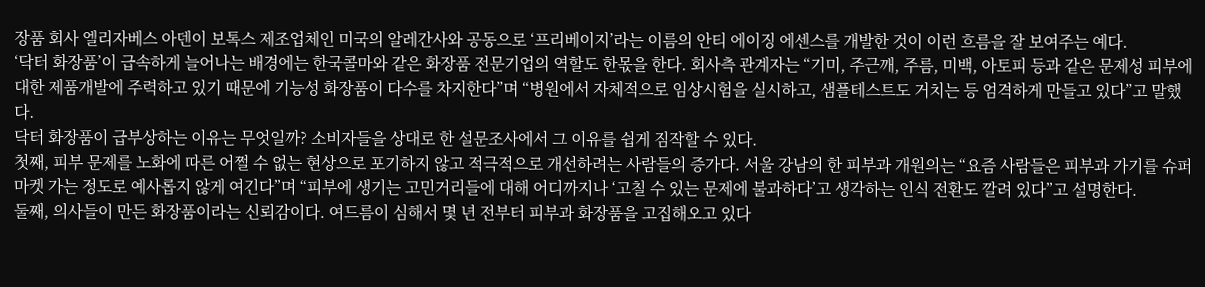장품 회사 엘리자베스 아덴이 보톡스 제조업체인 미국의 알레간사와 공동으로 ‘프리베이지’라는 이름의 안티 에이징 에센스를 개발한 것이 이런 흐름을 잘 보여주는 예다.
‘닥터 화장품’이 급속하게 늘어나는 배경에는 한국콜마와 같은 화장품 전문기업의 역할도 한몫을 한다. 회사측 관계자는 “기미, 주근깨, 주름, 미백, 아토피 등과 같은 문제성 피부에 대한 제품개발에 주력하고 있기 때문에 기능성 화장품이 다수를 차지한다”며 “병원에서 자체적으로 임상시험을 실시하고, 샘플테스트도 거치는 등 엄격하게 만들고 있다”고 말했다.
닥터 화장품이 급부상하는 이유는 무엇일까? 소비자들을 상대로 한 설문조사에서 그 이유를 쉽게 짐작할 수 있다.
첫째, 피부 문제를 노화에 따른 어쩔 수 없는 현상으로 포기하지 않고 적극적으로 개선하려는 사람들의 증가다. 서울 강남의 한 피부과 개원의는 “요즘 사람들은 피부과 가기를 슈퍼마켓 가는 정도로 예사롭지 않게 여긴다”며 “피부에 생기는 고민거리들에 대해 어디까지나 ‘고칠 수 있는 문제에 불과하다’고 생각하는 인식 전환도 깔려 있다”고 설명한다.
둘째, 의사들이 만든 화장품이라는 신뢰감이다. 여드름이 심해서 몇 년 전부터 피부과 화장품을 고집해오고 있다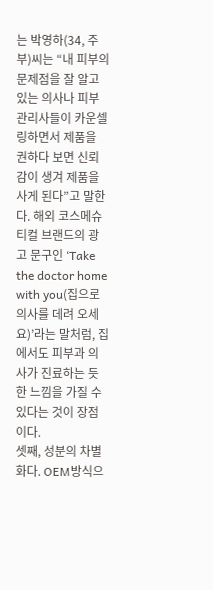는 박영하(34, 주부)씨는 “내 피부의 문제점을 잘 알고 있는 의사나 피부관리사들이 카운셀링하면서 제품을 권하다 보면 신뢰감이 생겨 제품을 사게 된다”고 말한다. 해외 코스메슈티컬 브랜드의 광고 문구인 ‘Take the doctor home with you(집으로 의사를 데려 오세요)’라는 말처럼, 집에서도 피부과 의사가 진료하는 듯한 느낌을 가질 수 있다는 것이 장점이다.
셋째, 성분의 차별화다. OEM방식으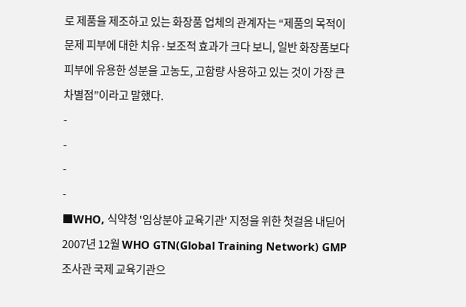로 제품을 제조하고 있는 화장품 업체의 관계자는 “제품의 목적이 문제 피부에 대한 치유·보조적 효과가 크다 보니, 일반 화장품보다 피부에 유용한 성분을 고농도, 고함량 사용하고 있는 것이 가장 큰 차별점”이라고 말했다.
-
-
-
-
■WHO, 식약청 '임상분야 교육기관' 지정을 위한 첫걸음 내딛어 2007년 12월 WHO GTN(Global Training Network) GMP 조사관 국제 교육기관으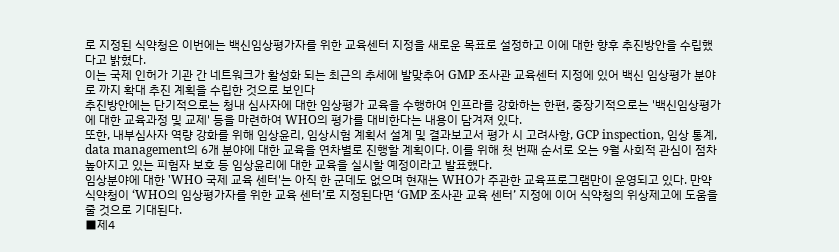로 지정된 식약청은 이번에는 백신임상평가자를 위한 교육센터 지정을 새로운 목표로 설정하고 이에 대한 향후 추진방안을 수립했다고 밝혔다.
이는 국제 인허가 기관 간 네트워크가 활성화 되는 최근의 추세에 발맞추어 GMP 조사관 교육센터 지정에 있어 백신 임상평가 분야로 까지 확대 추진 계획을 수립한 것으로 보인다
추진방안에는 단기적으로는 청내 심사자에 대한 임상평가 교육을 수행하여 인프라를 강화하는 한편, 중장기적으로는 '백신임상평가에 대한 교육과정 및 교제' 등을 마련하여 WHO의 평가를 대비한다는 내용이 담겨져 있다.
또한, 내부심사자 역량 강화를 위해 임상윤리, 임상시험 계획서 설계 및 결과보고서 평가 시 고려사항, GCP inspection, 임상 통계, data management의 6개 분야에 대한 교육을 연차별로 진행할 계획이다. 이를 위해 첫 번째 순서로 오는 9월 사회적 관심이 점차 높아지고 있는 피험자 보호 등 임상윤리에 대한 교육을 실시할 예정이라고 발표했다.
임상분야에 대한 'WHO 국제 교육 센터'는 아직 한 군데도 없으며 현재는 WHO가 주관한 교육프로그램만이 운영되고 있다. 만약 식약청이 ‘WHO의 임상평가자를 위한 교육 센터’로 지정된다면 ‘GMP 조사관 교육 센터’ 지정에 이어 식약청의 위상제고에 도움을 줄 것으로 기대된다.
■제4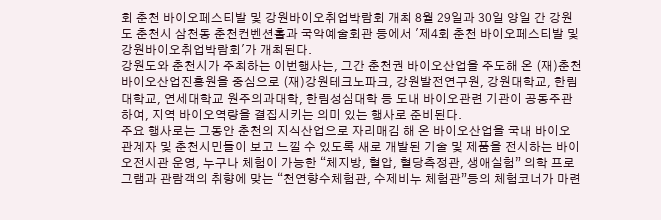회 춘천 바이오페스티발 및 강원바이오취업박람회 개최 8월 29일과 30일 양일 간 강원도 춘천시 삼천동 춘천컨벤션홀과 국악예술회관 등에서 '제4회 춘천 바이오페스티발 및 강원바이오취업박람회'가 개최된다.
강원도와 춘천시가 주최하는 이번행사는, 그간 춘천권 바이오산업을 주도해 온 (재)춘천바이오산업진흥원을 중심으로 (재)강원테크노파크, 강원발전연구원, 강원대학교, 한림대학교, 연세대학교 원주의과대학, 한림성심대학 등 도내 바이오관련 기관이 공동주관하여, 지역 바이오역량을 결집시키는 의미 있는 행사로 준비된다.
주요 행사로는 그동안 춘천의 지식산업으로 자리매김 해 온 바이오산업을 국내 바이오관계자 및 춘천시민들이 보고 느낄 수 있도록 새로 개발된 기술 및 제품을 전시하는 바이오전시관 운영, 누구나 체험이 가능한 “체지방, 혈압, 혈당측정관, 생애실험” 의학 프로그램과 관람객의 취향에 맞는 “천연향수체험관, 수제비누 체험관”등의 체험코너가 마련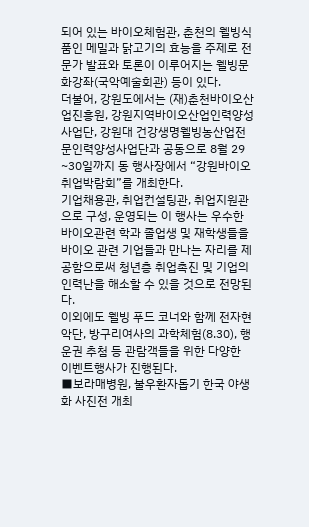되어 있는 바이오체험관, 춘천의 웰빙식품인 메밀과 닭고기의 효능을 주제로 전문가 발표와 토론이 이루어지는 웰빙문화강좌(국악예술회관) 등이 있다.
더불어, 강원도에서는 (재)춘천바이오산업진흥원, 강원지역바이오산업인력양성사업단, 강원대 건강생명웰빙농산업전문인력양성사업단과 공동으로 8월 29 ~30일까지 동 행사장에서 “강원바이오취업박람회”를 개최한다.
기업채용관, 취업컨설팅관, 취업지원관으로 구성, 운영되는 이 행사는 우수한 바이오관련 학과 졸업생 및 재학생들을 바이오 관련 기업들과 만나는 자리를 제공함으로써 청년층 취업촉진 및 기업의 인력난을 해소할 수 있을 것으로 전망된다.
이외에도 웰빙 푸드 코너와 함께 전자현악단, 방구리여사의 과학체험(8.30), 행운권 추첨 등 관람객들을 위한 다양한 이벤트행사가 진행된다.
■보라매병원, 불우환자돕기 한국 야생화 사진전 개최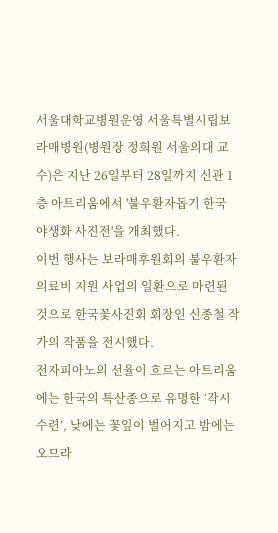서울대학교병원운영 서울특별시립보라매병원(병원장 정희원 서울의대 교수)은 지난 26일부터 28일까지 신관 1층 아트리움에서 '불우환자돕기 한국 야생화 사진전'을 개최했다.
이번 행사는 보라매후원회의 불우환자 의료비 지원 사업의 일환으로 마련된 것으로 한국꽃사진회 회장인 신종철 작가의 작품을 전시했다.
전자피아노의 선율이 흐르는 아트리움에는 한국의 특산종으로 유명한 ‘각시수련’, 낮에는 꽃잎이 벌어지고 밤에는 오므라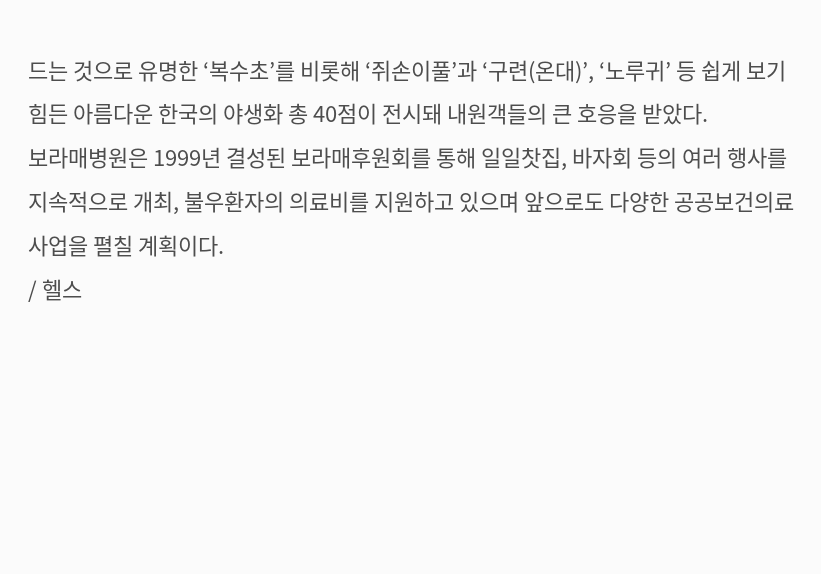드는 것으로 유명한 ‘복수초’를 비롯해 ‘쥐손이풀’과 ‘구련(온대)’, ‘노루귀’ 등 쉽게 보기 힘든 아름다운 한국의 야생화 총 40점이 전시돼 내원객들의 큰 호응을 받았다.
보라매병원은 1999년 결성된 보라매후원회를 통해 일일찻집, 바자회 등의 여러 행사를 지속적으로 개최, 불우환자의 의료비를 지원하고 있으며 앞으로도 다양한 공공보건의료사업을 펼칠 계획이다.
/ 헬스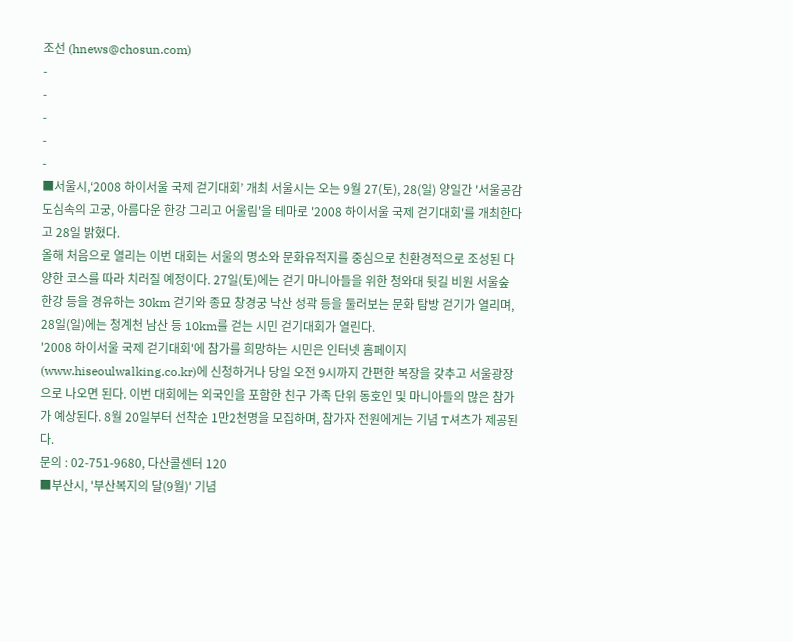조선 (hnews@chosun.com)
-
-
-
-
-
■서울시,‘2008 하이서울 국제 걷기대회’ 개최 서울시는 오는 9월 27(토), 28(일) 양일간 '서울공감 도심속의 고궁, 아름다운 한강 그리고 어울림'을 테마로 '2008 하이서울 국제 걷기대회'를 개최한다고 28일 밝혔다.
올해 처음으로 열리는 이번 대회는 서울의 명소와 문화유적지를 중심으로 친환경적으로 조성된 다양한 코스를 따라 치러질 예정이다. 27일(토)에는 걷기 마니아들을 위한 청와대 뒷길 비원 서울숲 한강 등을 경유하는 30km 걷기와 종묘 창경궁 낙산 성곽 등을 둘러보는 문화 탐방 걷기가 열리며, 28일(일)에는 청계천 남산 등 10km를 걷는 시민 걷기대회가 열린다.
'2008 하이서울 국제 걷기대회'에 참가를 희망하는 시민은 인터넷 홈페이지(www.hiseoulwalking.co.kr)에 신청하거나 당일 오전 9시까지 간편한 복장을 갖추고 서울광장으로 나오면 된다. 이번 대회에는 외국인을 포함한 친구 가족 단위 동호인 및 마니아들의 많은 참가가 예상된다. 8월 20일부터 선착순 1만2천명을 모집하며, 참가자 전원에게는 기념 T셔츠가 제공된다.
문의 : 02-751-9680, 다산콜센터 120
■부산시, '부산복지의 달(9월)' 기념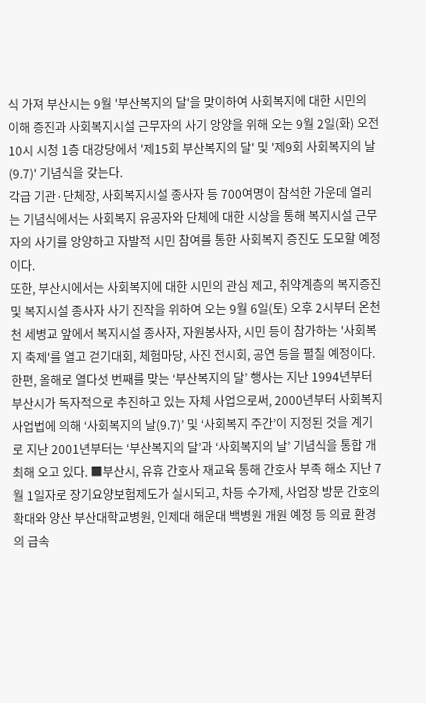식 가져 부산시는 9월 '부산복지의 달'을 맞이하여 사회복지에 대한 시민의 이해 증진과 사회복지시설 근무자의 사기 앙양을 위해 오는 9월 2일(화) 오전 10시 시청 1층 대강당에서 '제15회 부산복지의 달' 및 '제9회 사회복지의 날(9.7)' 기념식을 갖는다.
각급 기관·단체장, 사회복지시설 종사자 등 700여명이 참석한 가운데 열리는 기념식에서는 사회복지 유공자와 단체에 대한 시상을 통해 복지시설 근무자의 사기를 앙양하고 자발적 시민 참여를 통한 사회복지 증진도 도모할 예정이다.
또한, 부산시에서는 사회복지에 대한 시민의 관심 제고, 취약계층의 복지증진 및 복지시설 종사자 사기 진작을 위하여 오는 9월 6일(토) 오후 2시부터 온천천 세병교 앞에서 복지시설 종사자, 자원봉사자, 시민 등이 참가하는 '사회복지 축제'를 열고 걷기대회, 체험마당, 사진 전시회, 공연 등을 펼칠 예정이다.
한편, 올해로 열다섯 번째를 맞는 ‘부산복지의 달’ 행사는 지난 1994년부터 부산시가 독자적으로 추진하고 있는 자체 사업으로써, 2000년부터 사회복지사업법에 의해 ‘사회복지의 날(9.7)’ 및 ‘사회복지 주간’이 지정된 것을 계기로 지난 2001년부터는 ‘부산복지의 달’과 ‘사회복지의 날’ 기념식을 통합 개최해 오고 있다. ■부산시, 유휴 간호사 재교육 통해 간호사 부족 해소 지난 7월 1일자로 장기요양보험제도가 실시되고, 차등 수가제, 사업장 방문 간호의 확대와 양산 부산대학교병원, 인제대 해운대 백병원 개원 예정 등 의료 환경의 급속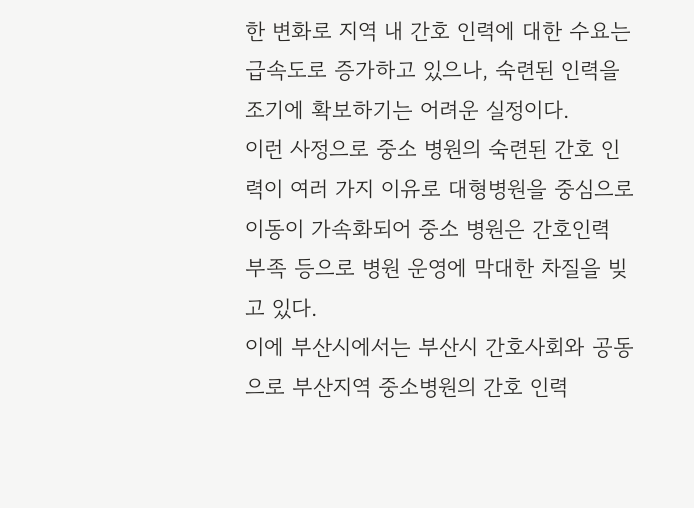한 변화로 지역 내 간호 인력에 대한 수요는 급속도로 증가하고 있으나, 숙련된 인력을 조기에 확보하기는 어려운 실정이다.
이런 사정으로 중소 병원의 숙련된 간호 인력이 여러 가지 이유로 대형병원을 중심으로 이동이 가속화되어 중소 병원은 간호인력 부족 등으로 병원 운영에 막대한 차질을 빚고 있다.
이에 부산시에서는 부산시 간호사회와 공동으로 부산지역 중소병원의 간호 인력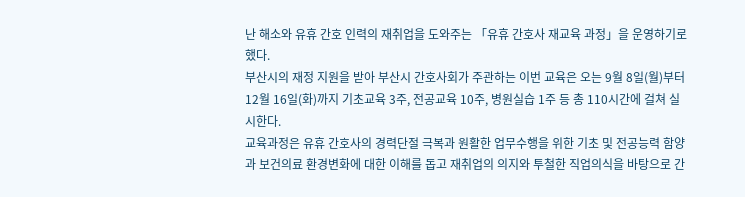난 해소와 유휴 간호 인력의 재취업을 도와주는 「유휴 간호사 재교육 과정」을 운영하기로 했다.
부산시의 재정 지원을 받아 부산시 간호사회가 주관하는 이번 교육은 오는 9월 8일(월)부터 12월 16일(화)까지 기초교육 3주, 전공교육 10주, 병원실습 1주 등 총 110시간에 걸쳐 실시한다.
교육과정은 유휴 간호사의 경력단절 극복과 원활한 업무수행을 위한 기초 및 전공능력 함양과 보건의료 환경변화에 대한 이해를 돕고 재취업의 의지와 투철한 직업의식을 바탕으로 간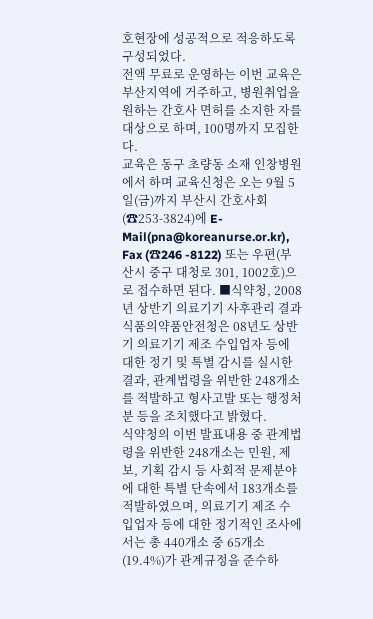호현장에 성공적으로 적응하도록 구성되었다.
전액 무료로 운영하는 이번 교육은 부산지역에 거주하고, 병원취업을 원하는 간호사 면허를 소지한 자를 대상으로 하며, 100명까지 모집한다.
교육은 동구 초량동 소재 인창병원에서 하며 교육신청은 오는 9월 5일(금)까지 부산시 간호사회(☎253-3824)에 E-Mail(pna@koreanurse.or.kr), Fax (☎246 -8122) 또는 우편(부산시 중구 대청로 301, 1002호)으로 접수하면 된다. ■식약청, 2008년 상반기 의료기기 사후관리 결과 식품의약품안전청은 08년도 상반기 의료기기 제조 수입업자 등에 대한 정기 및 특별 감시를 실시한 결과, 관계법령을 위반한 248개소를 적발하고 형사고발 또는 행정처분 등을 조치했다고 밝혔다.
식약청의 이번 발표내용 중 관계법령을 위반한 248개소는 민원, 제보, 기획 감시 등 사회적 문제분야에 대한 특별 단속에서 183개소를 적발하였으며, 의료기기 제조 수입업자 등에 대한 정기적인 조사에서는 총 440개소 중 65개소(19.4%)가 관계규정을 준수하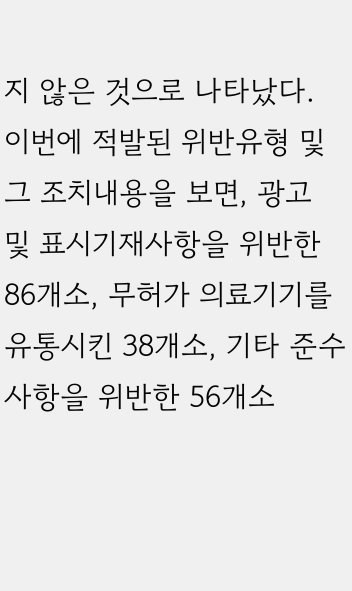지 않은 것으로 나타났다.
이번에 적발된 위반유형 및 그 조치내용을 보면, 광고 및 표시기재사항을 위반한 86개소, 무허가 의료기기를 유통시킨 38개소, 기타 준수사항을 위반한 56개소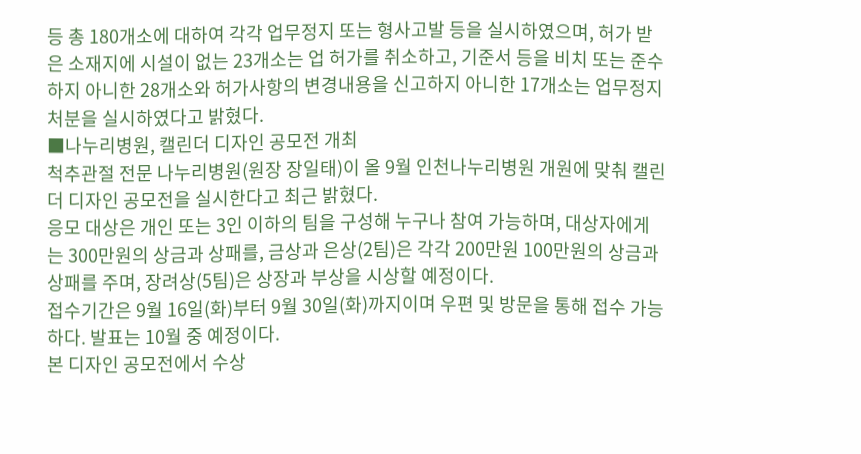등 총 180개소에 대하여 각각 업무정지 또는 형사고발 등을 실시하였으며, 허가 받은 소재지에 시설이 없는 23개소는 업 허가를 취소하고, 기준서 등을 비치 또는 준수하지 아니한 28개소와 허가사항의 변경내용을 신고하지 아니한 17개소는 업무정지 처분을 실시하였다고 밝혔다.
■나누리병원, 캘린더 디자인 공모전 개최
척추관절 전문 나누리병원(원장 장일태)이 올 9월 인천나누리병원 개원에 맞춰 캘린더 디자인 공모전을 실시한다고 최근 밝혔다.
응모 대상은 개인 또는 3인 이하의 팀을 구성해 누구나 참여 가능하며, 대상자에게는 300만원의 상금과 상패를, 금상과 은상(2팀)은 각각 200만원 100만원의 상금과 상패를 주며, 장려상(5팀)은 상장과 부상을 시상할 예정이다.
접수기간은 9월 16일(화)부터 9월 30일(화)까지이며 우편 및 방문을 통해 접수 가능하다. 발표는 10월 중 예정이다.
본 디자인 공모전에서 수상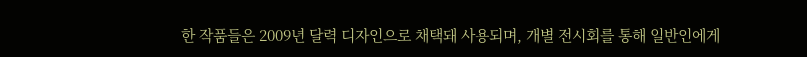한 작품들은 2009년 달력 디자인으로 채택돼 사용되며, 개별 전시회를 통해 일반인에게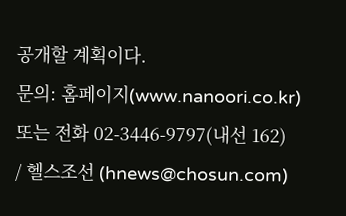공개할 계획이다.
문의: 홈페이지(www.nanoori.co.kr) 또는 전화 02-3446-9797(내선 162)
/ 헬스조선 (hnews@chosun.com)